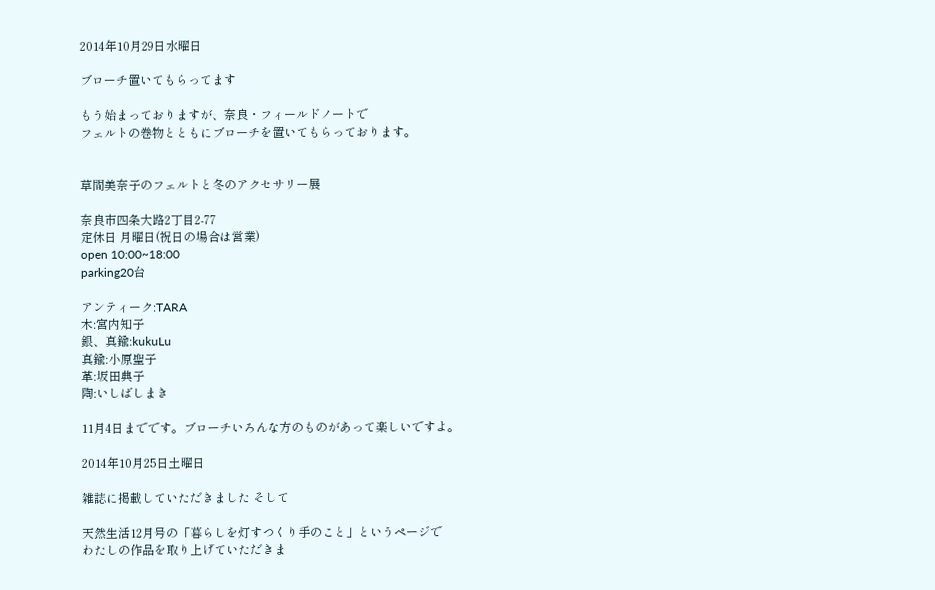2014年10月29日水曜日

ブローチ置いてもらってます

もう始まっておりますが、奈良・フィールドノートで
フェルトの巻物とともにブローチを置いてもらっております。


草間美奈子のフェルトと冬のアクセサリー展

奈良市四条大路2丁目2-77
定休日 月曜日(祝日の場合は営業)
open 10:00~18:00
parking20台

アンティーク:TARA
木:宮内知子
銀、真鍮:kukuLu
真鍮:小原聖子
革:坂田典子
陶:いしばしまき

11月4日までです。ブローチいろんな方のものがあって楽しいですよ。

2014年10月25日土曜日

雑誌に掲載していただきました そして

天然生活12月号の「暮らしを灯すつくり手のこと」というページで
わたしの作品を取り上げていただきま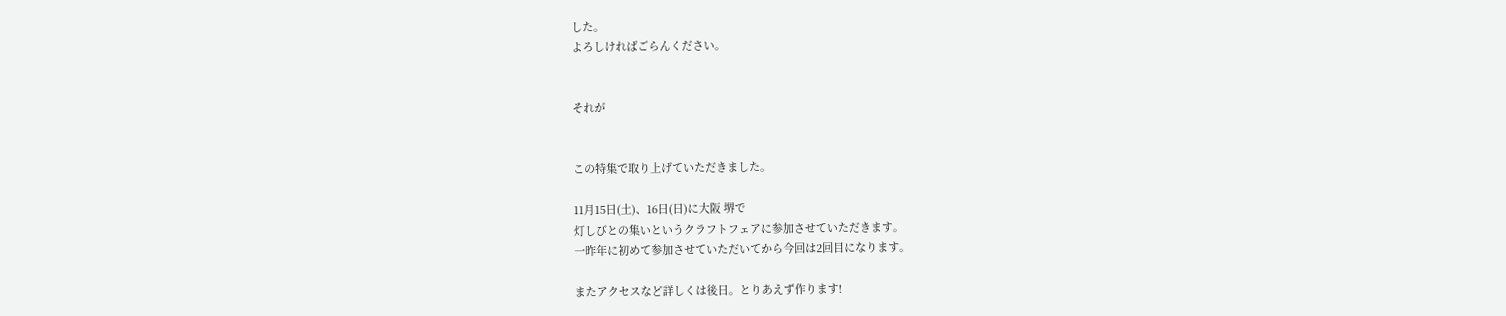した。
よろしければごらんください。


それが


この特集で取り上げていただきました。

11月15日(土)、16日(日)に大阪 堺で
灯しびとの集いというクラフトフェアに参加させていただきます。
一昨年に初めて参加させていただいてから今回は2回目になります。

またアクセスなど詳しくは後日。とりあえず作ります!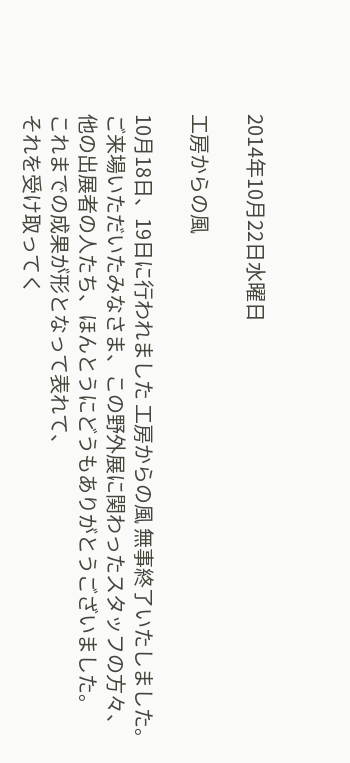2014年10月22日水曜日

工房からの風

10月18日、19日に行われました 工房からの風 無事終了いたしました。
ご来場いただいたみなさま、この野外展に関わったスタッフの方々、
他の出展者の人たち、ほんとうにどうもありがとうございました。
これまでの成果が形となって表れて、
それを受け取ってく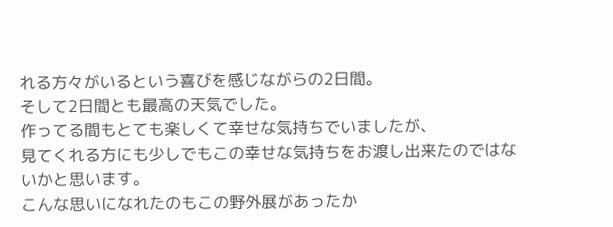れる方々がいるという喜びを感じながらの2日間。
そして2日間とも最高の天気でした。
作ってる間もとても楽しくて幸せな気持ちでいましたが、
見てくれる方にも少しでもこの幸せな気持ちをお渡し出来たのではないかと思います。
こんな思いになれたのもこの野外展があったか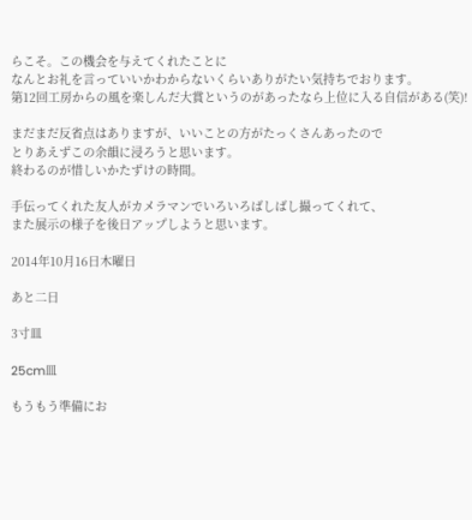らこそ。この機会を与えてくれたことに
なんとお礼を言っていいかわからないくらいありがたい気持ちでおります。
第12回工房からの風を楽しんだ大賞というのがあったなら上位に入る自信がある(笑)!

まだまだ反省点はありますが、いいことの方がたっくさんあったので
とりあえずこの余韻に浸ろうと思います。
終わるのが惜しいかたずけの時間。

手伝ってくれた友人がカメラマンでいろいろばしばし撮ってくれて、
また展示の様子を後日アップしようと思います。

2014年10月16日木曜日

あと二日

3寸皿

25cm皿

もうもう準備にお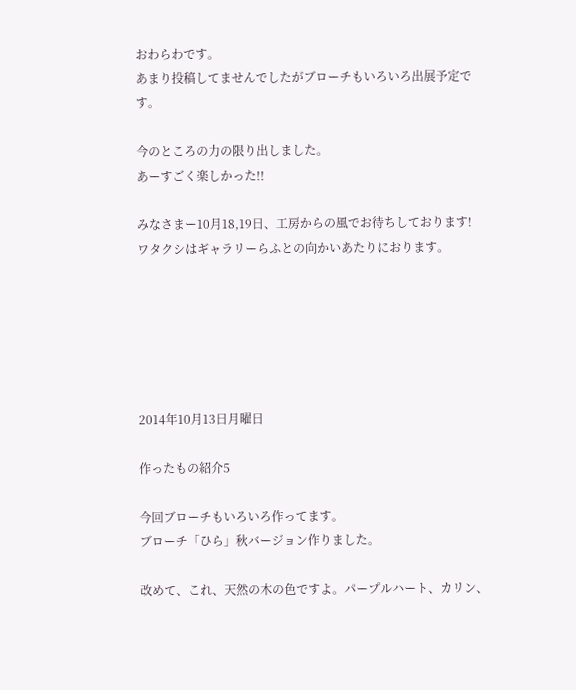おわらわです。
あまり投稿してませんでしたがブローチもいろいろ出展予定です。

今のところの力の限り出しました。
あーすごく楽しかった!!

みなさまー10月18,19日、工房からの風でお待ちしております!
ワタクシはギャラリーらふとの向かいあたりにおります。






2014年10月13日月曜日

作ったもの紹介5

今回ブローチもいろいろ作ってます。
ブローチ「ひら」秋バージョン作りました。

改めて、これ、天然の木の色ですよ。パープルハート、カリン、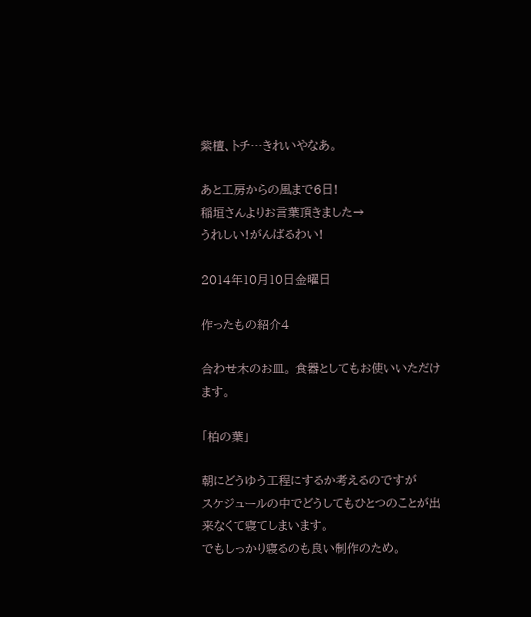紫檀、トチ…きれいやなあ。

あと工房からの風まで6日!
稲垣さんよりお言葉頂きました→
うれしい!がんばるわい!

2014年10月10日金曜日

作ったもの紹介4

合わせ木のお皿。 食器としてもお使いいただけます。

「柏の葉」

朝にどうゆう工程にするか考えるのですが
スケジュールの中でどうしてもひとつのことが出来なくて寝てしまいます。
でもしっかり寝るのも良い制作のため。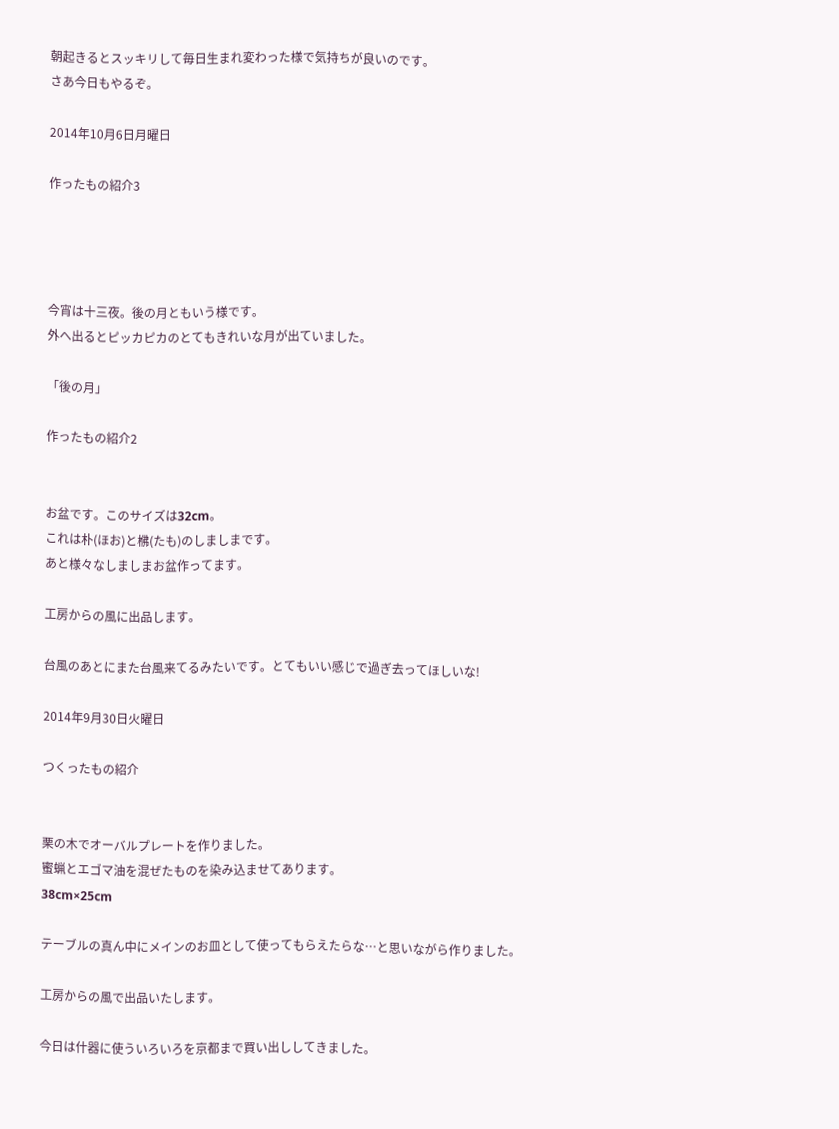朝起きるとスッキリして毎日生まれ変わった様で気持ちが良いのです。
さあ今日もやるぞ。

2014年10月6日月曜日

作ったもの紹介3




今宵は十三夜。後の月ともいう様です。
外へ出るとピッカピカのとてもきれいな月が出ていました。

「後の月」

作ったもの紹介2


お盆です。このサイズは32cm。
これは朴(ほお)と梻(たも)のしましまです。
あと様々なしましまお盆作ってます。

工房からの風に出品します。

台風のあとにまた台風来てるみたいです。とてもいい感じで過ぎ去ってほしいな!

2014年9月30日火曜日

つくったもの紹介


栗の木でオーバルプレートを作りました。
蜜蝋とエゴマ油を混ぜたものを染み込ませてあります。
38cm×25cm

テーブルの真ん中にメインのお皿として使ってもらえたらな…と思いながら作りました。

工房からの風で出品いたします。

今日は什器に使ういろいろを京都まで買い出ししてきました。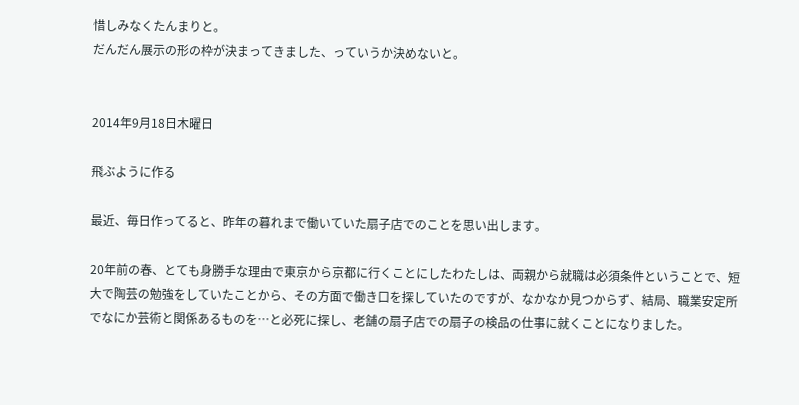惜しみなくたんまりと。
だんだん展示の形の枠が決まってきました、っていうか決めないと。


2014年9月18日木曜日

飛ぶように作る

最近、毎日作ってると、昨年の暮れまで働いていた扇子店でのことを思い出します。

20年前の春、とても身勝手な理由で東京から京都に行くことにしたわたしは、両親から就職は必須条件ということで、短大で陶芸の勉強をしていたことから、その方面で働き口を探していたのですが、なかなか見つからず、結局、職業安定所でなにか芸術と関係あるものを…と必死に探し、老舗の扇子店での扇子の検品の仕事に就くことになりました。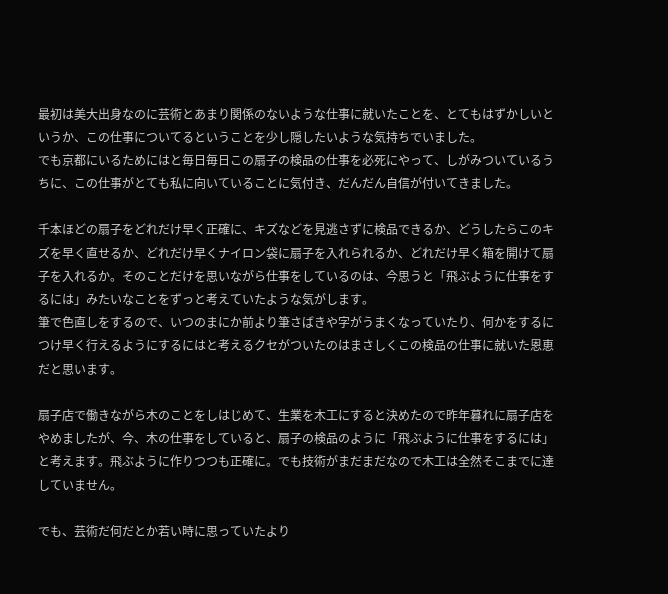最初は美大出身なのに芸術とあまり関係のないような仕事に就いたことを、とてもはずかしいというか、この仕事についてるということを少し隠したいような気持ちでいました。
でも京都にいるためにはと毎日毎日この扇子の検品の仕事を必死にやって、しがみついているうちに、この仕事がとても私に向いていることに気付き、だんだん自信が付いてきました。

千本ほどの扇子をどれだけ早く正確に、キズなどを見逃さずに検品できるか、どうしたらこのキズを早く直せるか、どれだけ早くナイロン袋に扇子を入れられるか、どれだけ早く箱を開けて扇子を入れるか。そのことだけを思いながら仕事をしているのは、今思うと「飛ぶように仕事をするには」みたいなことをずっと考えていたような気がします。
筆で色直しをするので、いつのまにか前より筆さばきや字がうまくなっていたり、何かをするにつけ早く行えるようにするにはと考えるクセがついたのはまさしくこの検品の仕事に就いた恩恵だと思います。

扇子店で働きながら木のことをしはじめて、生業を木工にすると決めたので昨年暮れに扇子店をやめましたが、今、木の仕事をしていると、扇子の検品のように「飛ぶように仕事をするには」と考えます。飛ぶように作りつつも正確に。でも技術がまだまだなので木工は全然そこまでに達していません。

でも、芸術だ何だとか若い時に思っていたより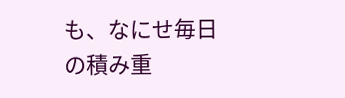も、なにせ毎日の積み重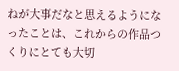ねが大事だなと思えるようになったことは、これからの作品つくりにとても大切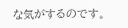な気がするのです。